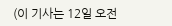(이 기사는 12일 오전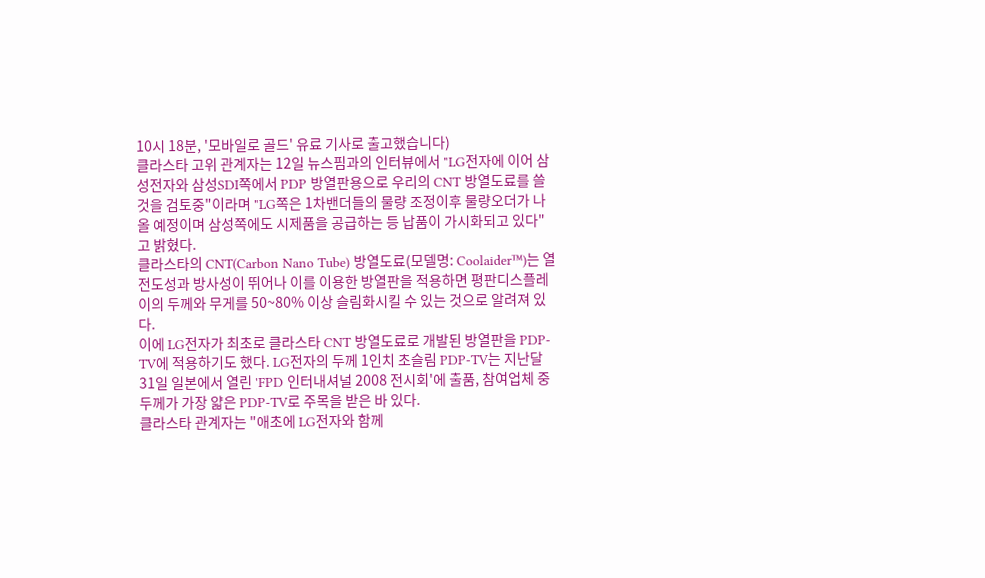10시 18분, '모바일로 골드' 유료 기사로 출고했습니다)
클라스타 고위 관계자는 12일 뉴스핌과의 인터뷰에서 "LG전자에 이어 삼성전자와 삼성SDI쪽에서 PDP 방열판용으로 우리의 CNT 방열도료를 쓸 것을 검토중"이라며 "LG쪽은 1차밴더들의 물량 조정이후 물량오더가 나올 예정이며 삼성쪽에도 시제품을 공급하는 등 납품이 가시화되고 있다"고 밝혔다.
클라스타의 CNT(Carbon Nano Tube) 방열도료(모델명: Coolaider™)는 열 전도성과 방사성이 뛰어나 이를 이용한 방열판을 적용하면 평판디스플레이의 두께와 무게를 50~80% 이상 슬림화시킬 수 있는 것으로 알려져 있다.
이에 LG전자가 최초로 클라스타 CNT 방열도료로 개발된 방열판을 PDP-TV에 적용하기도 했다. LG전자의 두께 1인치 초슬림 PDP-TV는 지난달 31일 일본에서 열린 'FPD 인터내셔널 2008 전시회'에 출품, 참여업체 중 두께가 가장 얇은 PDP-TV로 주목을 받은 바 있다.
클라스타 관계자는 "애초에 LG전자와 함께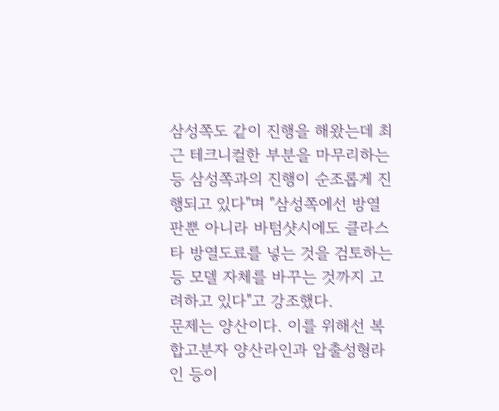삼성쪽도 같이 진행을 해왔는데 최근 테크니컬한 부분을 마무리하는 등 삼성쪽과의 진행이 순조롭게 진행되고 있다"며 "삼성쪽에선 방열판뿐 아니라 바텀샷시에도 클라스타 방열도료를 넣는 것을 검토하는 등 모델 자체를 바꾸는 것까지 고려하고 있다"고 강조했다.
문제는 양산이다. 이를 위해선 복합고분자 양산라인과 압출성형라인 등이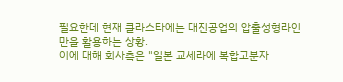필요한데 현재 클라스타에는 대진공업의 압출성형라인만을 활용하는 상황.
이에 대해 회사측은 "일본 교세라에 복합고분자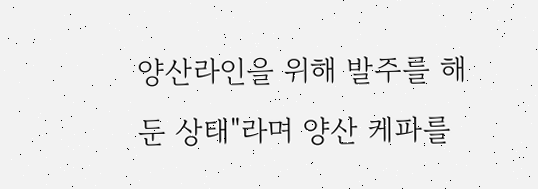양산라인을 위해 발주를 해둔 상태"라며 양산 케파를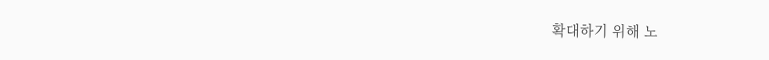확대하기 위해 노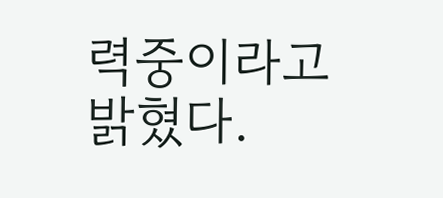력중이라고 밝혔다.